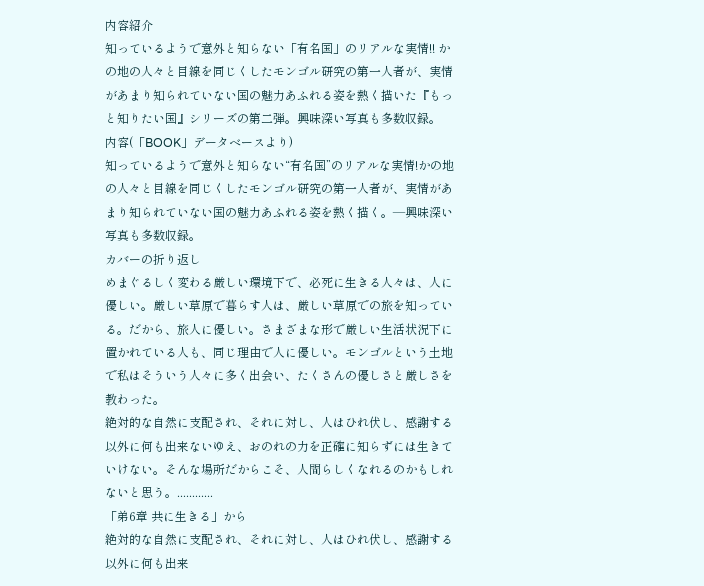内容紹介
知っているようで意外と知らない「有名国」のリアルな実情!! かの地の人々と目線を同じくしたモンゴル研究の第一人者が、実情があまり知られていない国の魅力あふれる姿を熱く描いた『もっと知りたい国』シリーズの第二弾。興味深い写真も多数収録。
内容(「BOOK」データベースより)
知っているようで意外と知らない“有名国”のリアルな実情!かの地の人々と目線を同じくしたモンゴル研究の第一人者が、実情があまり知られていない国の魅力あふれる姿を熱く描く。―興味深い写真も多数収録。
カバーの折り返し
めまぐるしく変わる厳しい環境下で、必死に生きる人々は、人に優しい。厳しい草原で暮らす人は、厳しい草原での旅を知っている。だから、旅人に優しい。さまざまな形で厳しい生活状況下に置かれている人も、同じ理由で人に優しい。モンゴルという土地で私はそういう人々に多く出会い、たくさんの優しさと厳しさを教わった。
絶対的な自然に支配され、それに対し、人はひれ伏し、感謝する以外に何も出来ないゆえ、おのれの力を正確に知らずには生きていけない。そんな場所だからこそ、人間らしくなれるのかもしれないと思う。............
「弟6章 共に生きる」から
絶対的な自然に支配され、それに対し、人はひれ伏し、感謝する以外に何も出来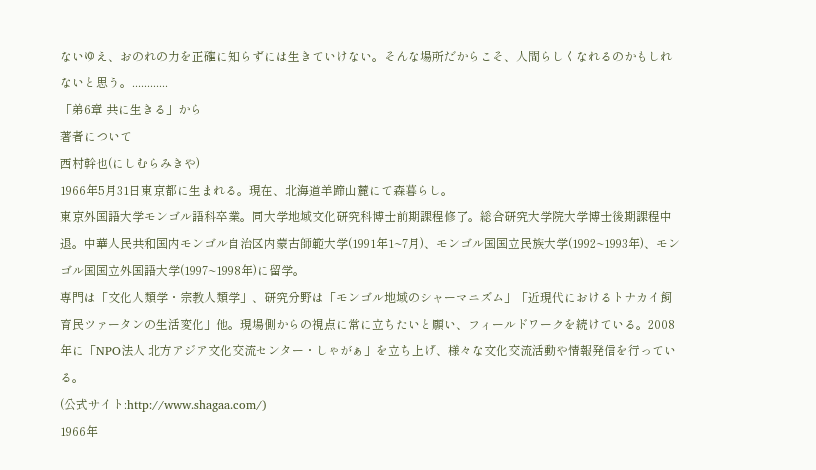ないゆえ、おのれの力を正確に知らずには生きていけない。そんな場所だからこそ、人間らしくなれるのかもしれないと思う。............
「弟6章 共に生きる」から
著者について
西村幹也(にしむらみきや)
1966年5月31日東京都に生まれる。現在、北海道羊蹄山麓にて森暮らし。
東京外国語大学モンゴル語科卒業。同大学地域文化研究科博士前期課程修了。総合研究大学院大学博士後期課程中退。中華人民共和国内モンゴル自治区内蒙古師範大学(1991年1~7月)、モンゴル国国立民族大学(1992~1993年)、モンゴル国国立外国語大学(1997~1998年)に留学。
専門は「文化人類学・宗教人類学」、研究分野は「モンゴル地域のシャーマニズム」「近現代におけるトナカイ飼育民ツァータンの生活変化」他。現場側からの視点に常に立ちたいと願い、フィールドワークを続けている。2008年に「NPO法人 北方アジア文化交流センター・しゃがぁ」を立ち上げ、様々な文化交流活動や情報発信を行っている。
(公式サイト:http://www.shagaa.com/)
1966年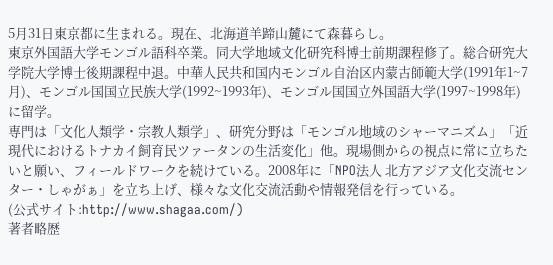5月31日東京都に生まれる。現在、北海道羊蹄山麓にて森暮らし。
東京外国語大学モンゴル語科卒業。同大学地域文化研究科博士前期課程修了。総合研究大学院大学博士後期課程中退。中華人民共和国内モンゴル自治区内蒙古師範大学(1991年1~7月)、モンゴル国国立民族大学(1992~1993年)、モンゴル国国立外国語大学(1997~1998年)に留学。
専門は「文化人類学・宗教人類学」、研究分野は「モンゴル地域のシャーマニズム」「近現代におけるトナカイ飼育民ツァータンの生活変化」他。現場側からの視点に常に立ちたいと願い、フィールドワークを続けている。2008年に「NPO法人 北方アジア文化交流センター・しゃがぁ」を立ち上げ、様々な文化交流活動や情報発信を行っている。
(公式サイト:http://www.shagaa.com/)
著者略歴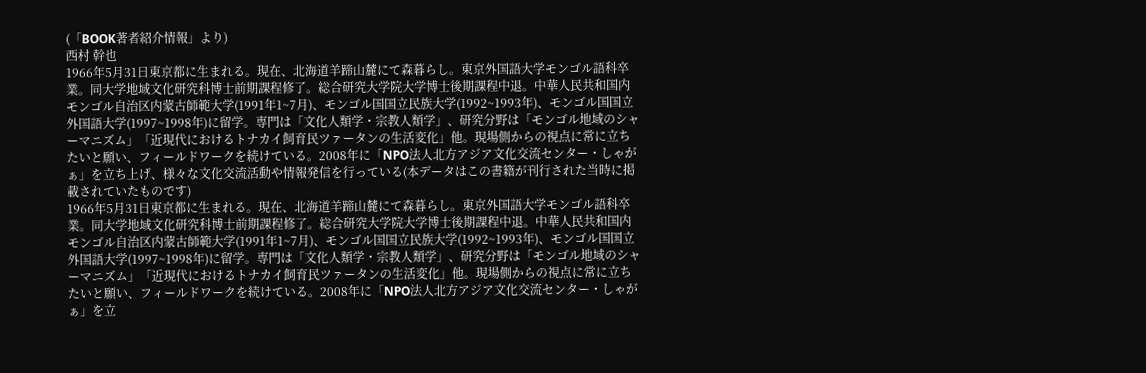(「BOOK著者紹介情報」より)
西村 幹也
1966年5月31日東京都に生まれる。現在、北海道羊蹄山麓にて森暮らし。東京外国語大学モンゴル語科卒業。同大学地域文化研究科博士前期課程修了。総合研究大学院大学博士後期課程中退。中華人民共和国内モンゴル自治区内蒙古師範大学(1991年1~7月)、モンゴル国国立民族大学(1992~1993年)、モンゴル国国立外国語大学(1997~1998年)に留学。専門は「文化人類学・宗教人類学」、研究分野は「モンゴル地域のシャーマニズム」「近現代におけるトナカイ飼育民ツァータンの生活変化」他。現場側からの視点に常に立ちたいと願い、フィールドワークを続けている。2008年に「NPO法人北方アジア文化交流センター・しゃがぁ」を立ち上げ、様々な文化交流活動や情報発信を行っている(本データはこの書籍が刊行された当時に掲載されていたものです)
1966年5月31日東京都に生まれる。現在、北海道羊蹄山麓にて森暮らし。東京外国語大学モンゴル語科卒業。同大学地域文化研究科博士前期課程修了。総合研究大学院大学博士後期課程中退。中華人民共和国内モンゴル自治区内蒙古師範大学(1991年1~7月)、モンゴル国国立民族大学(1992~1993年)、モンゴル国国立外国語大学(1997~1998年)に留学。専門は「文化人類学・宗教人類学」、研究分野は「モンゴル地域のシャーマニズム」「近現代におけるトナカイ飼育民ツァータンの生活変化」他。現場側からの視点に常に立ちたいと願い、フィールドワークを続けている。2008年に「NPO法人北方アジア文化交流センター・しゃがぁ」を立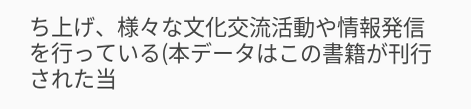ち上げ、様々な文化交流活動や情報発信を行っている(本データはこの書籍が刊行された当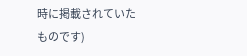時に掲載されていたものです)